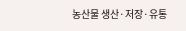농산물 생산·저장·유통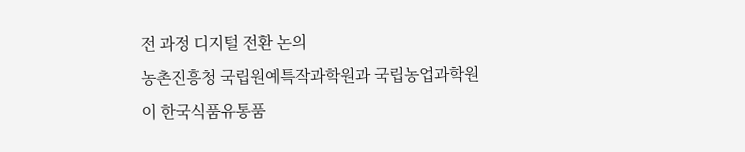전 과정 디지털 전환 논의
농촌진흥청 국립원예특작과학원과 국립농업과학원이 한국식품유통품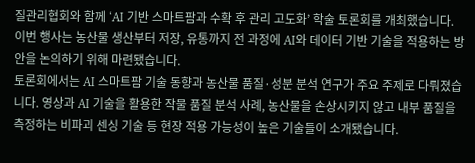질관리협회와 함께 ‘AI 기반 스마트팜과 수확 후 관리 고도화’ 학술 토론회를 개최했습니다. 이번 행사는 농산물 생산부터 저장, 유통까지 전 과정에 AI와 데이터 기반 기술을 적용하는 방안을 논의하기 위해 마련됐습니다.
토론회에서는 AI 스마트팜 기술 동향과 농산물 품질·성분 분석 연구가 주요 주제로 다뤄졌습니다. 영상과 AI 기술을 활용한 작물 품질 분석 사례, 농산물을 손상시키지 않고 내부 품질을 측정하는 비파괴 센싱 기술 등 현장 적용 가능성이 높은 기술들이 소개됐습니다.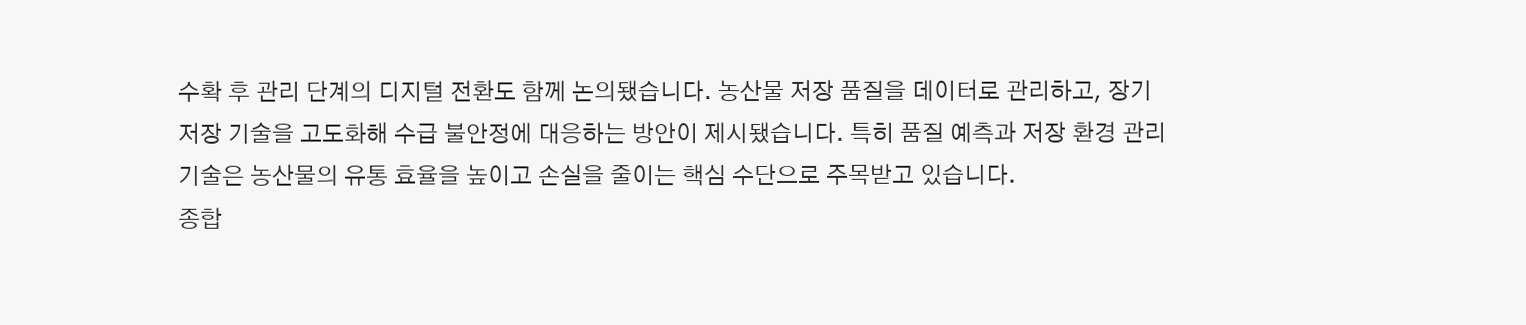수확 후 관리 단계의 디지털 전환도 함께 논의됐습니다. 농산물 저장 품질을 데이터로 관리하고, 장기 저장 기술을 고도화해 수급 불안정에 대응하는 방안이 제시됐습니다. 특히 품질 예측과 저장 환경 관리 기술은 농산물의 유통 효율을 높이고 손실을 줄이는 핵심 수단으로 주목받고 있습니다.
종합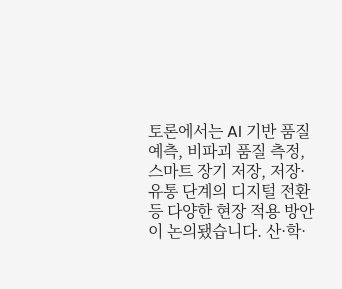토론에서는 AI 기반 품질 예측, 비파괴 품질 측정, 스마트 장기 저장, 저장·유통 단계의 디지털 전환 등 다양한 현장 적용 방안이 논의됐습니다. 산·학·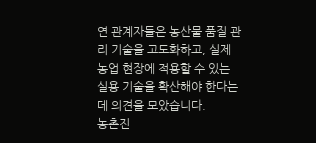연 관계자들은 농산물 품질 관리 기술을 고도화하고, 실제 농업 현장에 적용할 수 있는 실용 기술을 확산해야 한다는 데 의견을 모았습니다.
농촌진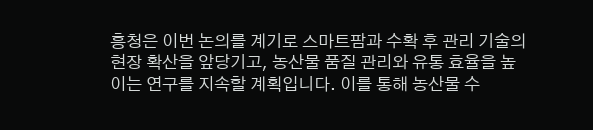흥청은 이번 논의를 계기로 스마트팜과 수확 후 관리 기술의 현장 확산을 앞당기고, 농산물 품질 관리와 유통 효율을 높이는 연구를 지속할 계획입니다. 이를 통해 농산물 수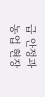급 안정과 농업 현장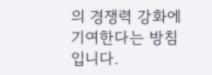의 경쟁력 강화에 기여한다는 방침입니다.